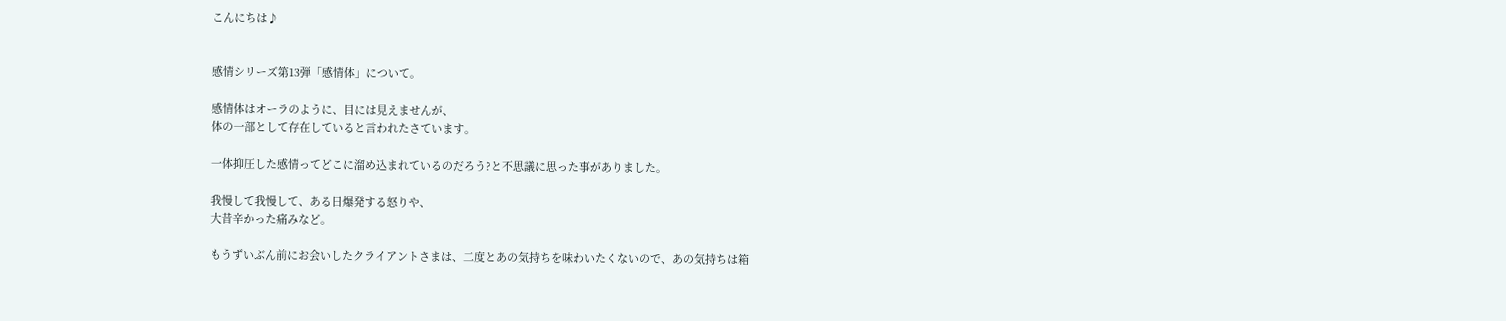こんにちは♪


感情シリーズ第13弾「感情体」について。

感情体はオーラのように、目には見えませんが、
体の一部として存在していると言われたさています。

一体抑圧した感情ってどこに溜め込まれているのだろう?と不思議に思った事がありました。

我慢して我慢して、ある日爆発する怒りや、
大昔辛かった痛みなど。

もうずいぶん前にお会いしたクライアントさまは、二度とあの気持ちを味わいたくないので、あの気持ちは箱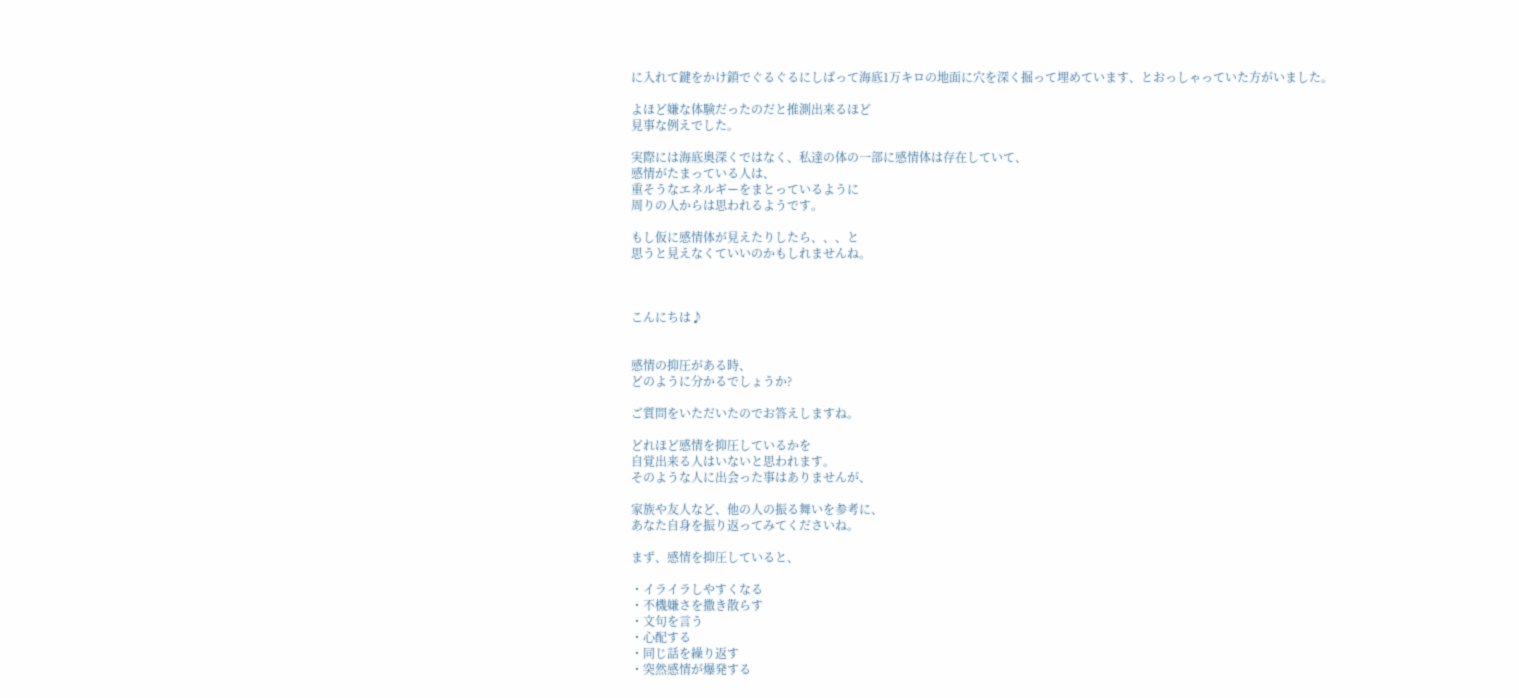に入れて鍵をかけ鎖でぐるぐるにしばって海底1万キロの地面に穴を深く掘って埋めています、とおっしゃっていた方がいました。

よほど嫌な体験だったのだと推測出来るほど
見事な例えでした。

実際には海底奥深くではなく、私達の体の一部に感情体は存在していて、
感情がたまっている人は、
重そうなエネルギーをまとっているように
周りの人からは思われるようです。

もし仮に感情体が見えたりしたら、、、と
思うと見えなくていいのかもしれませんね。



こんにちは♪


感情の抑圧がある時、
どのように分かるでしょうか?

ご質問をいただいたのでお答えしますね。

どれほど感情を抑圧しているかを
自覚出来る人はいないと思われます。
そのような人に出会った事はありませんが、

家族や友人など、他の人の振る舞いを参考に、
あなた自身を振り返ってみてくださいね。

まず、感情を抑圧していると、

・イライラしやすくなる
・不機嫌さを撒き散らす
・文句を言う
・心配する
・同じ話を繰り返す
・突然感情が爆発する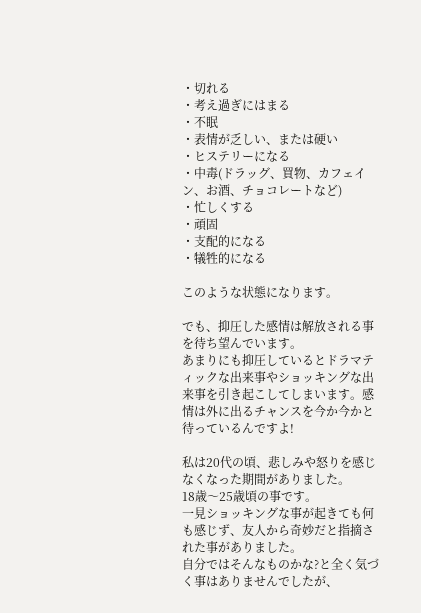・切れる
・考え過ぎにはまる
・不眠
・表情が乏しい、または硬い
・ヒステリーになる
・中毒(ドラッグ、買物、カフェイン、お酒、チョコレートなど)
・忙しくする
・頑固
・支配的になる
・犠牲的になる

このような状態になります。

でも、抑圧した感情は解放される事を待ち望んでいます。
あまりにも抑圧しているとドラマティックな出来事やショッキングな出来事を引き起こしてしまいます。感情は外に出るチャンスを今か今かと待っているんですよ!

私は20代の頃、悲しみや怒りを感じなくなった期間がありました。
18歳〜25歳頃の事です。
一見ショッキングな事が起きても何も感じず、友人から奇妙だと指摘された事がありました。
自分ではそんなものかな?と全く気づく事はありませんでしたが、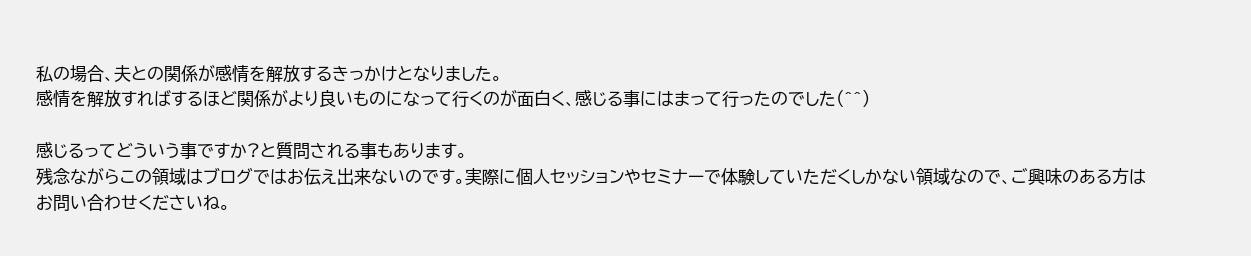私の場合、夫との関係が感情を解放するきっかけとなりました。
感情を解放すればするほど関係がより良いものになって行くのが面白く、感じる事にはまって行ったのでした(^^)

感じるってどういう事ですか?と質問される事もあります。
残念ながらこの領域はブログではお伝え出来ないのです。実際に個人セッションやセミナーで体験していただくしかない領域なので、ご興味のある方はお問い合わせくださいね。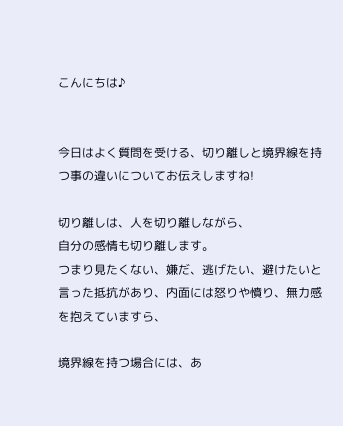こんにちは♪


今日はよく質問を受ける、切り離しと境界線を持つ事の違いについてお伝えしますね!

切り離しは、人を切り離しながら、
自分の感情も切り離します。
つまり見たくない、嫌だ、逃げたい、避けたいと言った抵抗があり、内面には怒りや憤り、無力感を抱えていますら、

境界線を持つ場合には、あ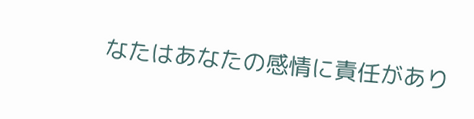なたはあなたの感情に責任があり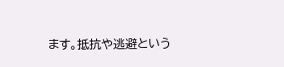ます。抵抗や逃避という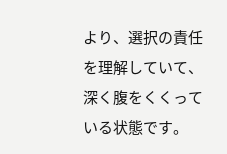より、選択の責任を理解していて、深く腹をくくっている状態です。